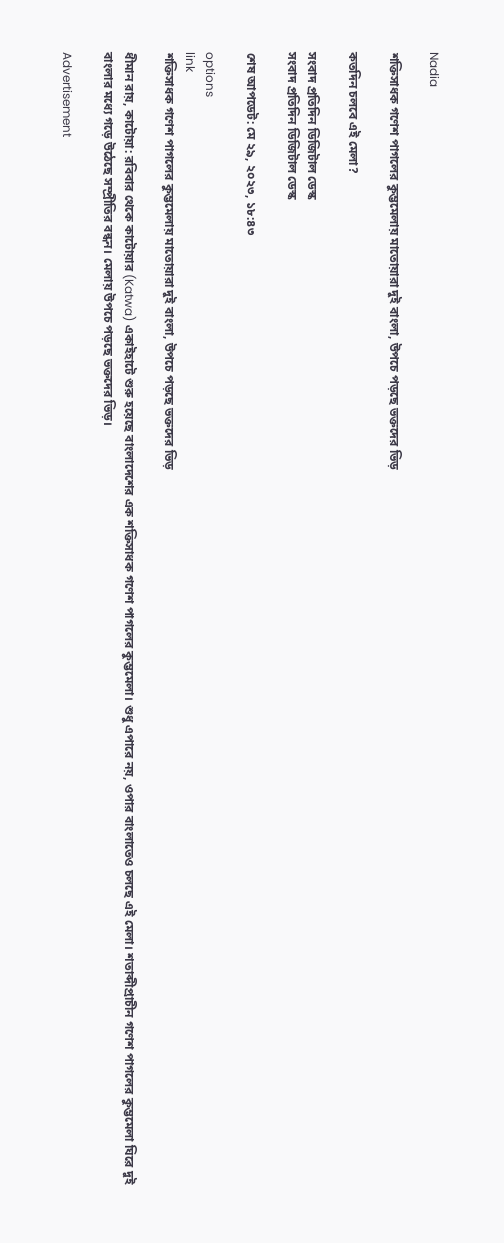Nadia

শক্তিসাধক গণেশ পাগলের কুম্ভমেলায় মাতোয়ারা দুই বাংলা, উপচে পড়ছে ভক্তদের ভিড়

কতদিন চলবে এই মেলা?

সংবাদ প্রতিদিন ডিজিটাল ডেস্ক
সংবাদ প্রতিদিন ডিজিটাল ডেস্ক

শেষ আপডেট: মে ২৯, ২০২৩, ১৮:৪৩

options
link
শক্তিসাধক গণেশ পাগলের কুম্ভমেলায় মাতোয়ারা দুই বাংলা, উপচে পড়ছে ভক্তদের ভিড়

ধীমান রায়, কাটোয়া: রবিবার থেকে কাটোয়ার (Katwa) একাইহাটে শুরু হয়েছে বাংলাদেশের এক শক্তিসাধক গণেশ পাগলের কুম্ভমেলা। শুধু এপারে নয়, ওপার বাংলাতেও চলছে এই মেলা। শতাব্দীপ্রাচীন গণেশ পাগলের কুম্ভমেলা ঘিরে দুই বাংলার মধ্যে গড়ে উঠেছে সম্প্রীতির বন্ধন। মেলায় উপচে পড়ছে ভক্তদের ভিড়।

Advertisement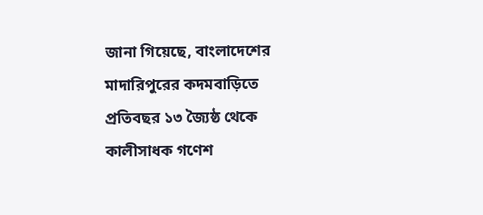জানা গিয়েছে, বাংলাদেশের মাদারিপুরের কদমবাড়িতে প্রতিবছর ১৩ জ্যৈষ্ঠ থেকে কালীসাধক গণেশ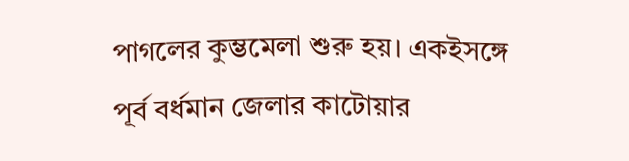পাগলের কুম্ভমেলা শুরু হয়। একইসঙ্গে পূর্ব বর্ধমান জেলার কাটোয়ার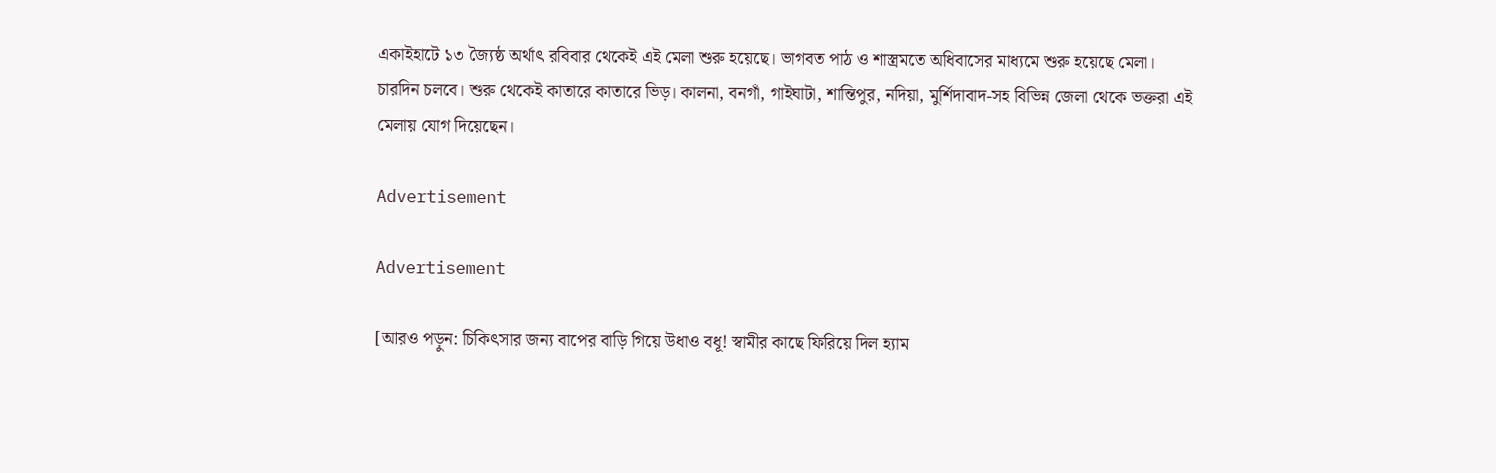একাইহাটে ১৩ জ্যৈষ্ঠ অর্থাৎ রবিবার থেকেই এই মেলা শুরু হয়েছে। ভাগবত পাঠ ও শাস্ত্রমতে অধিবাসের মাধ্যমে শুরু হয়েছে মেলা। চারদিন চলবে। শুরু থেকেই কাতারে কাতারে ভিড়। কালনা, বনগাঁ, গাইঘাটা, শান্তিপুর, নদিয়া, মুর্শিদাবাদ-সহ বিভিন্ন জেলা থেকে ভক্তরা এই মেলায় যোগ দিয়েছেন।

Advertisement

Advertisement

[আরও পড়ুন: চিকিৎসার জন্য বাপের বাড়ি গিয়ে উধাও বধূ! স্বামীর কাছে ফিরিয়ে দিল হ্যাম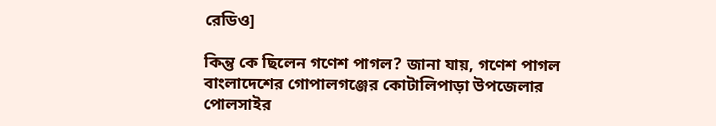রেডিও]

কিন্তু কে ছিলেন গণেশ পাগল? জানা যায়, গণেশ পাগল বাংলাদেশের গোপালগঞ্জের কোটালিপাড়া উপজেলার পোলসাইর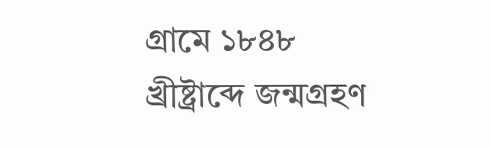গ্রামে ১৮৪৮ খ্রীষ্ট্রাব্দে জন্মগ্রহণ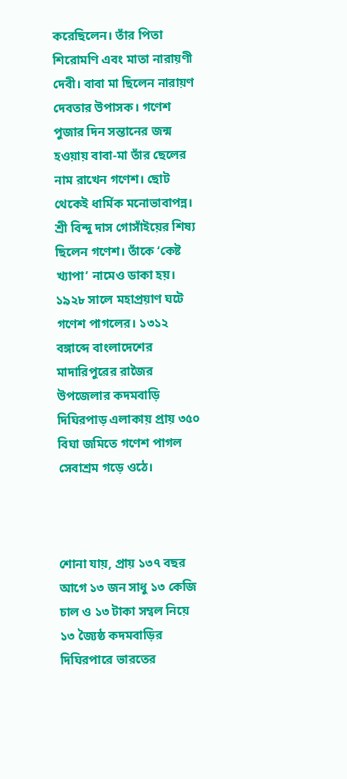করেছিলেন। তাঁর পিতা শিরোমণি এবং মাতা নারায়ণী দেবী। বাবা মা ছিলেন নারায়ণ দেবতার উপাসক। গণেশ পুজার দিন সন্তানের জন্ম হওয়ায় বাবা-মা তাঁর ছেলের নাম রাখেন গণেশ। ছোট থেকেই ধার্মিক মনোভাবাপন্ন। শ্রী বিন্দু দাস গোসাঁইয়ের শিষ্য ছিলেন গণেশ। তাঁকে ‘কেষ্ট খ্যাপা’ নামেও ডাকা হয়। ১৯২৮ সালে মহাপ্রয়াণ ঘটে গণেশ পাগলের। ১৩১২ বঙ্গাব্দে বাংলাদেশের মাদারিপুরের রাজৈর উপজেলার কদমবাড়ি দিঘিরপাড় এলাকায় প্রায় ৩৫০ বিঘা জমিতে গণেশ পাগল সেবাশ্রম গড়ে ওঠে।



শোনা যায়, প্রায় ১৩৭ বছর আগে ১৩ জন সাধু ১৩ কেজি চাল ও ১৩ টাকা সম্বল নিয়ে ১৩ জ্যৈষ্ঠ কদমবাড়ির দিঘিরপারে ভারতের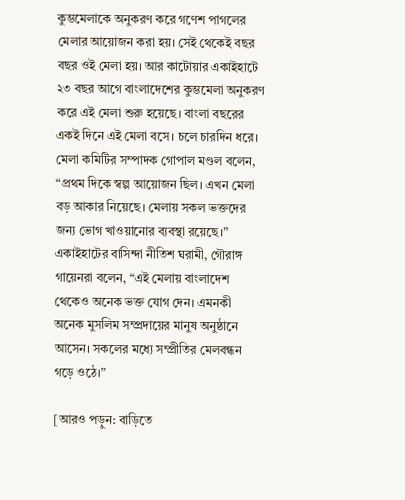কুম্ভমেলাকে অনুকরণ করে গণেশ পাগলের মেলার আয়োজন করা হয়। সেই থেকেই বছর বছর ওই মেলা হয়। আর কাটোয়ার একাইহাটে ২৩ বছর আগে বাংলাদেশের কুম্ভমেলা অনুকরণ করে এই মেলা শুরু হয়েছে। বাংলা বছরের একই দিনে এই মেলা বসে। চলে চারদিন ধরে। মেলা কমিটির সম্পাদক গোপাল মণ্ডল বলেন, “প্রথম দিকে স্বল্প আয়োজন ছিল। এখন মেলা বড় আকার নিয়েছে। মেলায় সকল ভক্তদের জন্য ভোগ খাওয়ানোর ব্যবস্থা রয়েছে।” একাইহাটের বাসিন্দা নীতিশ ঘরামী, গৌরাঙ্গ গায়েনরা বলেন, “এই মেলায় বাংলাদেশ থেকেও অনেক ভক্ত যোগ দেন। এমনকী অনেক মুসলিম সম্প্রদায়ের মানুষ অনুষ্ঠানে আসেন। সকলের মধ্যে সম্প্রীতির মেলবন্ধন গড়ে ওঠে।”

[আরও পড়ুন: বাড়িতে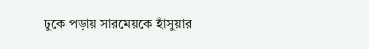ঢুকে পড়ায় সারমেয়কে হাঁসুয়ার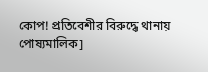কোপ! প্রতিবেশীর বিরুদ্ধে থানায় পোষ্যমালিক]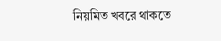নিয়মিত খবরে থাকতে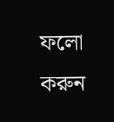ফলো করুন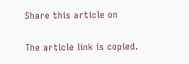Share this article on

The article link is copied.